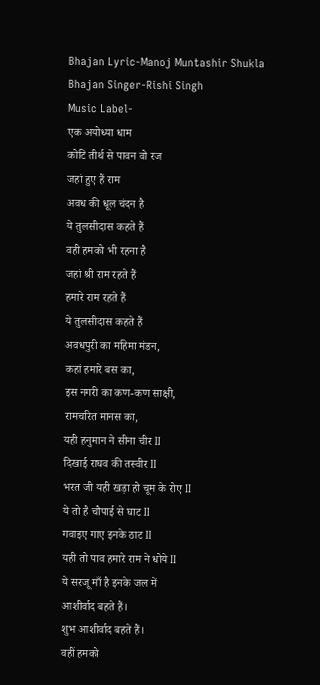Bhajan Lyric-Manoj Muntashir Shukla
Bhajan Singer-Rishi Singh
Music Label-
एक अयोध्या धाम
कोटि तीर्थ से पावन वो रज
जहां हुए हैं राम
अवध की धूल चंदन है
ये तुलसीदास कहते हैं
वही हमको भी रहना है
जहां श्री राम रहते हैं
हमारे राम रहते हैं
ये तुलसीदास कहते हैं
अवधपुरी का महिमा मंडन,
कहां हमारे बस का,
इस नगरी का कण-कण साक्षी,
रामचरित मानस का,
यही हनुमान ने सीना चीर II
दिखाई राघव की तस्वीर II
भरत जी यही खड़ा हो चूम के रोए II
ये तो है चौपाई से घाट II
गवाइए गाए इनके ठाट II
यही तो पाव हमारे राम ने धोये II
ये सरजू माँ है इनके जल में
आशीर्वाद बहते हैं।
शुभ आशीर्वाद बहते हैं।
वहीं हमको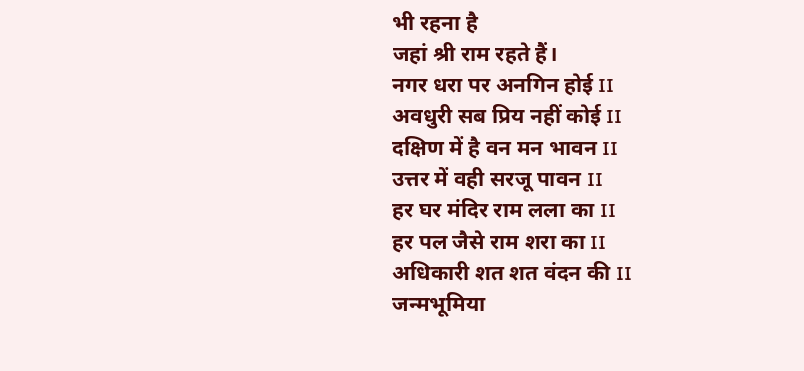भी रहना है
जहां श्री राम रहते हैं।
नगर धरा पर अनगिन होई II
अवधुरी सब प्रिय नहीं कोई II
दक्षिण में है वन मन भावन II
उत्तर में वही सरजू पावन II
हर घर मंदिर राम लला का II
हर पल जैसे राम शरा का II
अधिकारी शत शत वंदन की II
जन्मभूमिया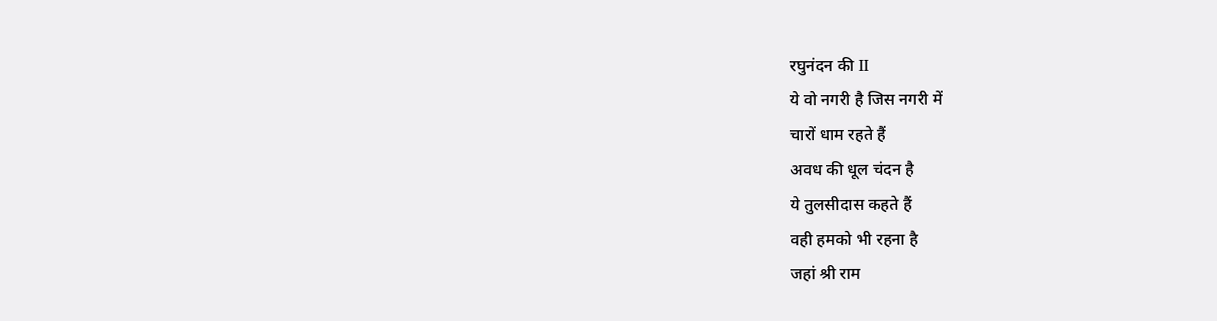रघुनंदन की II
ये वो नगरी है जिस नगरी में
चारों धाम रहते हैं
अवध की धूल चंदन है
ये तुलसीदास कहते हैं
वही हमको भी रहना है
जहां श्री राम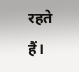रहते हैं।